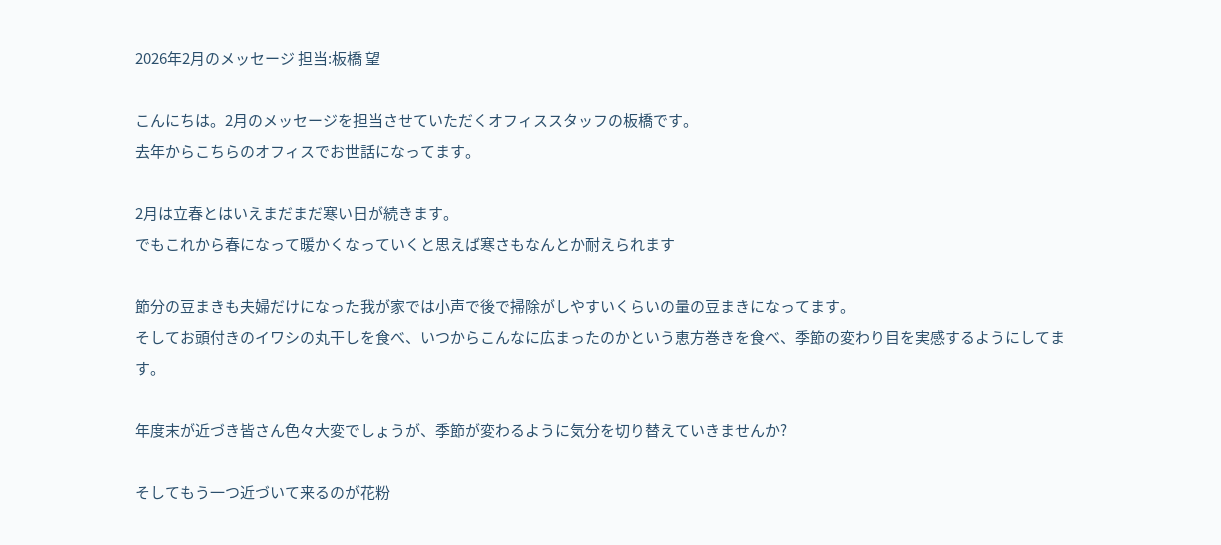2026年2月のメッセージ 担当:板橋 望

こんにちは。2月のメッセージを担当させていただくオフィススタッフの板橋です。
去年からこちらのオフィスでお世話になってます。

2月は立春とはいえまだまだ寒い日が続きます。
でもこれから春になって暖かくなっていくと思えば寒さもなんとか耐えられます

節分の豆まきも夫婦だけになった我が家では小声で後で掃除がしやすいくらいの量の豆まきになってます。
そしてお頭付きのイワシの丸干しを食べ、いつからこんなに広まったのかという恵方巻きを食べ、季節の変わり目を実感するようにしてます。

年度末が近づき皆さん色々大変でしょうが、季節が変わるように気分を切り替えていきませんか?

そしてもう一つ近づいて来るのが花粉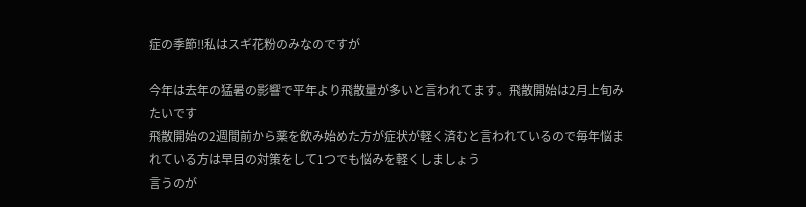症の季節‼私はスギ花粉のみなのですが

今年は去年の猛暑の影響で平年より飛散量が多いと言われてます。飛散開始は2月上旬みたいです
飛散開始の2週間前から薬を飲み始めた方が症状が軽く済むと言われているので毎年悩まれている方は早目の対策をして1つでも悩みを軽くしましょう
言うのが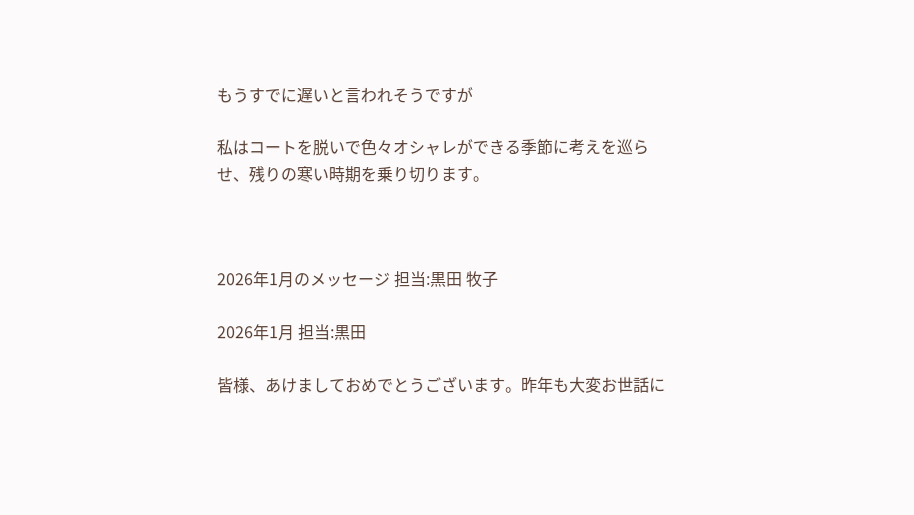もうすでに遅いと言われそうですが

私はコートを脱いで色々オシャレができる季節に考えを巡らせ、残りの寒い時期を乗り切ります。



2026年1月のメッセージ 担当:黒田 牧子

2026年1月 担当:黒田

皆様、あけましておめでとうございます。昨年も大変お世話に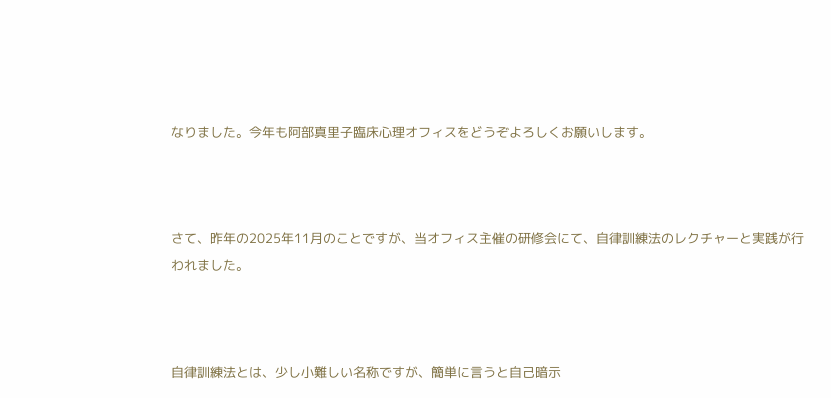なりました。今年も阿部真里子臨床心理オフィスをどうぞよろしくお願いします。



さて、昨年の2025年11月のことですが、当オフィス主催の研修会にて、自律訓練法のレクチャーと実践が行われました。



自律訓練法とは、少し小難しい名称ですが、簡単に言うと自己暗示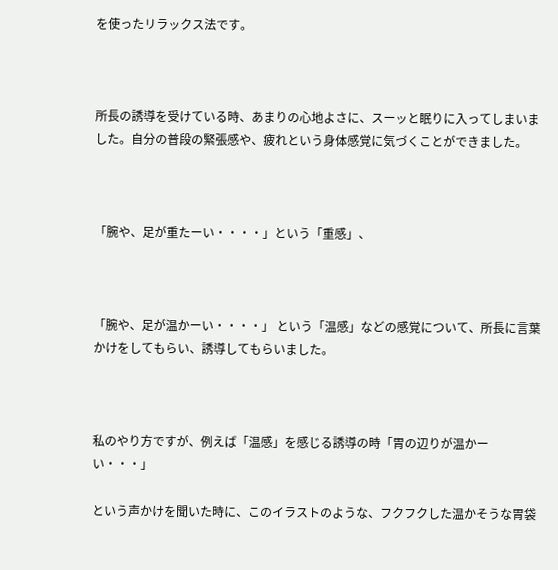を使ったリラックス法です。



所長の誘導を受けている時、あまりの心地よさに、スーッと眠りに入ってしまいました。自分の普段の緊張感や、疲れという身体感覚に気づくことができました。



「腕や、足が重たーい・・・・」という「重感」、



「腕や、足が温かーい・・・・」 という「温感」などの感覚について、所長に言葉かけをしてもらい、誘導してもらいました。



私のやり方ですが、例えば「温感」を感じる誘導の時「胃の辺りが温かーい・・・」

という声かけを聞いた時に、このイラストのような、フクフクした温かそうな胃袋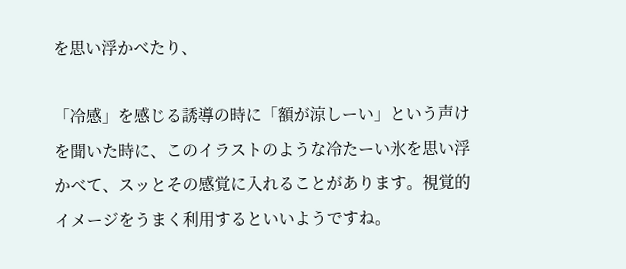を思い浮かべたり、

「冷感」を感じる誘導の時に「額が涼しーい」という声けを聞いた時に、このイラストのような冷たーい氷を思い浮かべて、スッとその感覚に入れることがあります。視覚的イメージをうまく利用するといいようですね。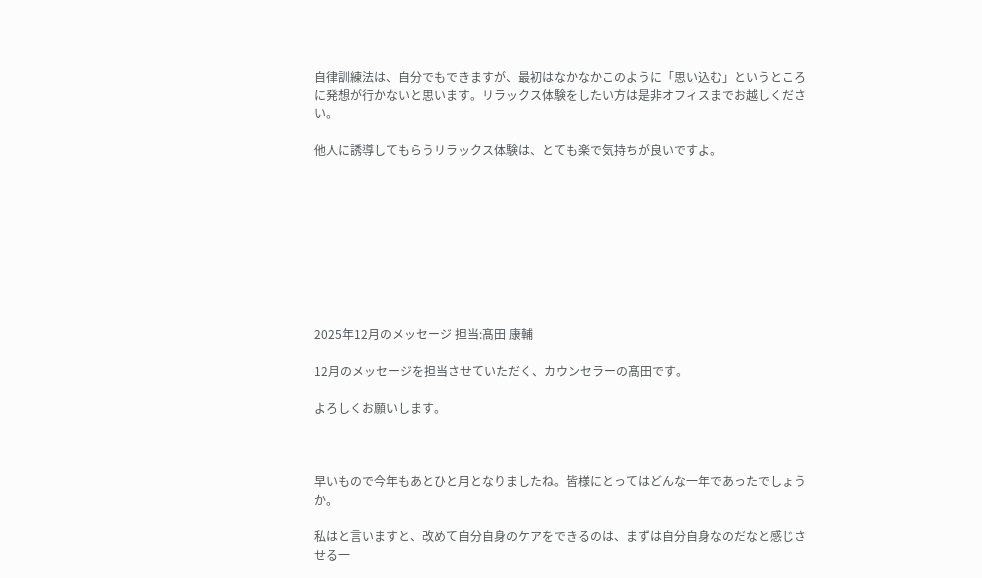自律訓練法は、自分でもできますが、最初はなかなかこのように「思い込む」というところに発想が行かないと思います。リラックス体験をしたい方は是非オフィスまでお越しください。

他人に誘導してもらうリラックス体験は、とても楽で気持ちが良いですよ。









2025年12月のメッセージ 担当:髙田 康輔

12月のメッセージを担当させていただく、カウンセラーの髙田です。

よろしくお願いします。



早いもので今年もあとひと月となりましたね。皆様にとってはどんな一年であったでしょうか。

私はと言いますと、改めて自分自身のケアをできるのは、まずは自分自身なのだなと感じさせる一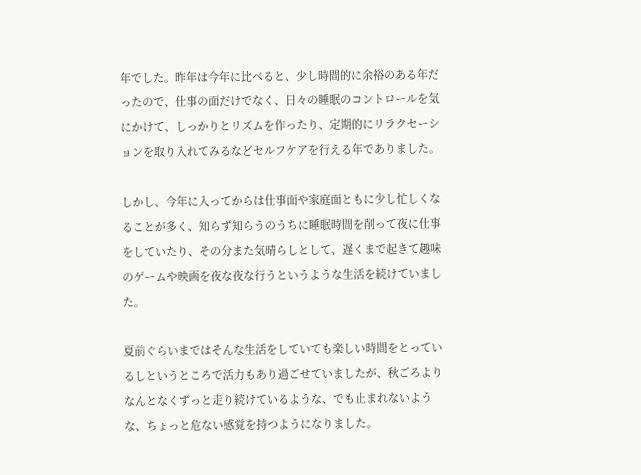年でした。昨年は今年に比べると、少し時間的に余裕のある年だったので、仕事の面だけでなく、日々の睡眠のコントロールを気にかけて、しっかりとリズムを作ったり、定期的にリラクセーションを取り入れてみるなどセルフケアを行える年でありました。

しかし、今年に入ってからは仕事面や家庭面ともに少し忙しくなることが多く、知らず知らうのうちに睡眠時間を削って夜に仕事をしていたり、その分また気晴らしとして、遅くまで起きて趣味のゲームや映画を夜な夜な行うというような生活を続けていました。

夏前ぐらいまではそんな生活をしていても楽しい時間をとっているしというところで活力もあり過ごせていましたが、秋ごろよりなんとなくずっと走り続けているような、でも止まれないような、ちょっと危ない感覚を持つようになりました。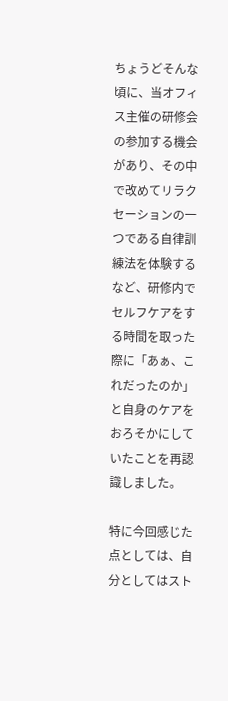ちょうどそんな頃に、当オフィス主催の研修会の参加する機会があり、その中で改めてリラクセーションの一つである自律訓練法を体験するなど、研修内でセルフケアをする時間を取った際に「あぁ、これだったのか」と自身のケアをおろそかにしていたことを再認識しました。

特に今回感じた点としては、自分としてはスト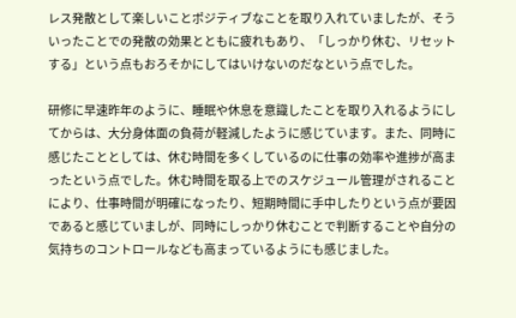レス発散として楽しいことポジティブなことを取り入れていましたが、そういったことでの発散の効果とともに疲れもあり、「しっかり休む、リセットする」という点もおろそかにしてはいけないのだなという点でした。

研修に早速昨年のように、睡眠や休息を意識したことを取り入れるようにしてからは、大分身体面の負荷が軽減したように感じています。また、同時に感じたこととしては、休む時間を多くしているのに仕事の効率や進捗が高まったという点でした。休む時間を取る上でのスケジュール管理がされることにより、仕事時間が明確になったり、短期時間に手中したりという点が要因であると感じていましが、同時にしっかり休むことで判断することや自分の気持ちのコントロールなども高まっているようにも感じました。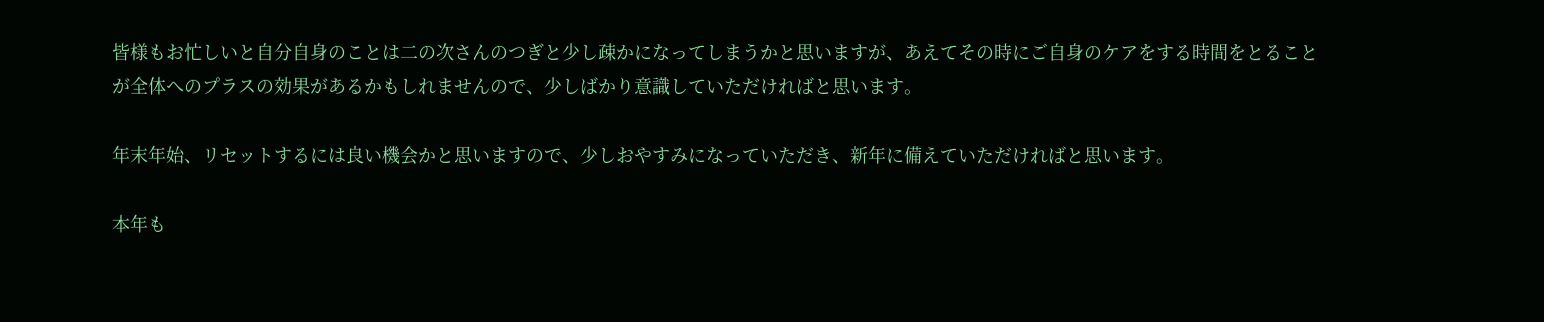皆様もお忙しいと自分自身のことは二の次さんのつぎと少し疎かになってしまうかと思いますが、あえてその時にご自身のケアをする時間をとることが全体へのプラスの効果があるかもしれませんので、少しばかり意識していただければと思います。

年末年始、リセットするには良い機会かと思いますので、少しおやすみになっていただき、新年に備えていただければと思います。

本年も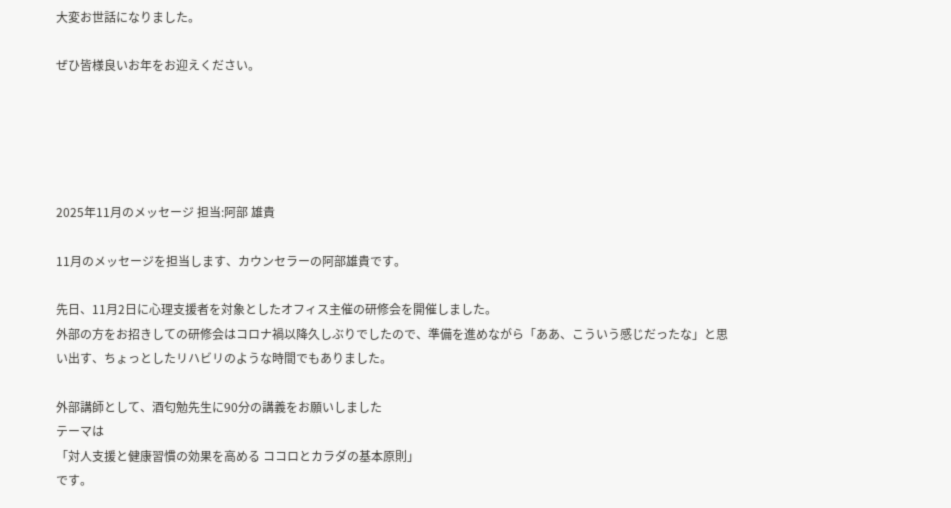大変お世話になりました。

ぜひ皆様良いお年をお迎えください。





2025年11月のメッセージ 担当:阿部 雄貴

11月のメッセージを担当します、カウンセラーの阿部雄貴です。

先日、11月2日に心理支援者を対象としたオフィス主催の研修会を開催しました。
外部の方をお招きしての研修会はコロナ禍以降久しぶりでしたので、準備を進めながら「ああ、こういう感じだったな」と思い出す、ちょっとしたリハビリのような時間でもありました。

外部講師として、酒匂勉先生に90分の講義をお願いしました
テーマは
「対人支援と健康習慣の効果を高める ココロとカラダの基本原則」
です。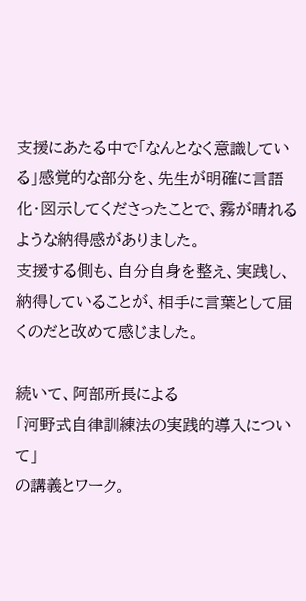支援にあたる中で「なんとなく意識している」感覚的な部分を、先生が明確に言語化・図示してくださったことで、霧が晴れるような納得感がありました。
支援する側も、自分自身を整え、実践し、納得していることが、相手に言葉として届くのだと改めて感じました。

続いて、阿部所長による
「河野式自律訓練法の実践的導入について」
の講義とワーク。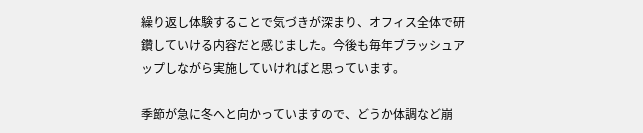繰り返し体験することで気づきが深まり、オフィス全体で研鑽していける内容だと感じました。今後も毎年ブラッシュアップしながら実施していければと思っています。

季節が急に冬へと向かっていますので、どうか体調など崩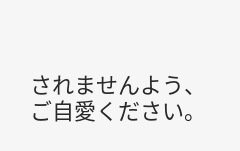されませんよう、ご自愛ください。